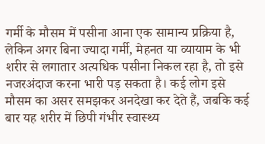गर्मी के मौसम में पसीना आना एक सामान्य प्रक्रिया है, लेकिन अगर बिना ज्यादा गर्मी, मेहनत या व्यायाम के भी शरीर से लगातार अत्यधिक पसीना निकल रहा है, तो इसे नजरअंदाज करना भारी पड़ सकता है। कई लोग इसे मौसम का असर समझकर अनदेखा कर देते हैं, जबकि कई बार यह शरीर में छिपी गंभीर स्वास्थ्य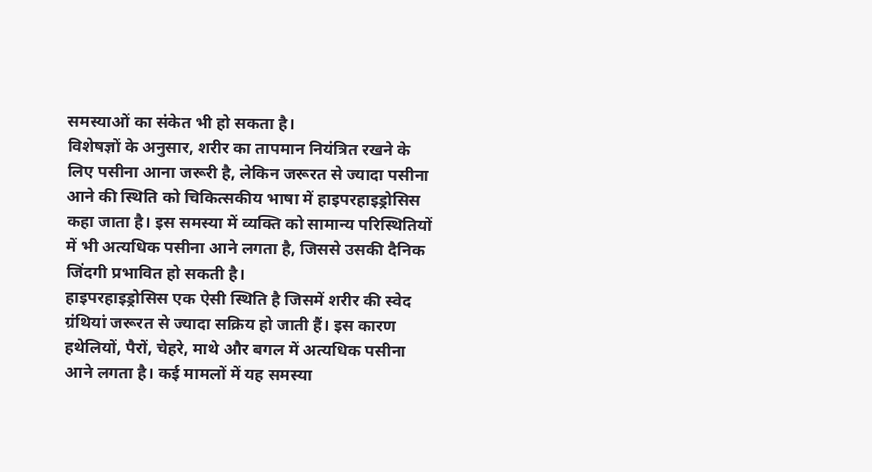समस्याओं का संकेत भी हो सकता है।
विशेषज्ञों के अनुसार, शरीर का तापमान नियंत्रित रखने के लिए पसीना आना जरूरी है, लेकिन जरूरत से ज्यादा पसीना आने की स्थिति को चिकित्सकीय भाषा में हाइपरहाइड्रोसिस कहा जाता है। इस समस्या में व्यक्ति को सामान्य परिस्थितियों में भी अत्यधिक पसीना आने लगता है, जिससे उसकी दैनिक जिंदगी प्रभावित हो सकती है।
हाइपरहाइड्रोसिस एक ऐसी स्थिति है जिसमें शरीर की स्वेद ग्रंथियां जरूरत से ज्यादा सक्रिय हो जाती हैं। इस कारण हथेलियों, पैरों, चेहरे, माथे और बगल में अत्यधिक पसीना आने लगता है। कई मामलों में यह समस्या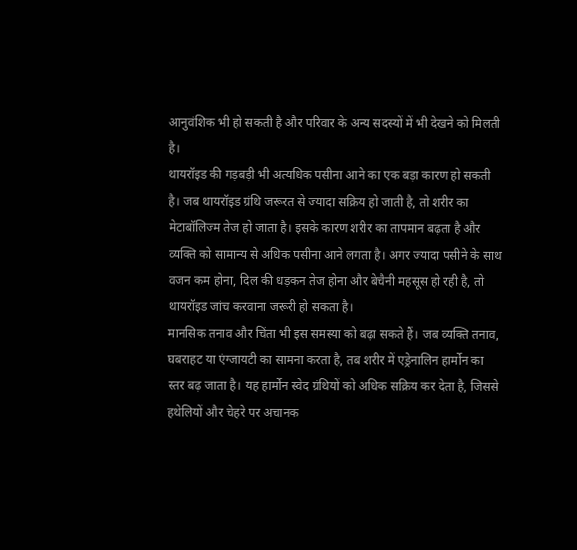आनुवंशिक भी हो सकती है और परिवार के अन्य सदस्यों में भी देखने को मिलती है।
थायरॉइड की गड़बड़ी भी अत्यधिक पसीना आने का एक बड़ा कारण हो सकती है। जब थायरॉइड ग्रंथि जरूरत से ज्यादा सक्रिय हो जाती है, तो शरीर का मेटाबॉलिज्म तेज हो जाता है। इसके कारण शरीर का तापमान बढ़ता है और व्यक्ति को सामान्य से अधिक पसीना आने लगता है। अगर ज्यादा पसीने के साथ वजन कम होना, दिल की धड़कन तेज होना और बेचैनी महसूस हो रही है, तो थायरॉइड जांच करवाना जरूरी हो सकता है।
मानसिक तनाव और चिंता भी इस समस्या को बढ़ा सकते हैं। जब व्यक्ति तनाव, घबराहट या एंग्जायटी का सामना करता है, तब शरीर में एड्रेनालिन हार्मोन का स्तर बढ़ जाता है। यह हार्मोन स्वेद ग्रंथियों को अधिक सक्रिय कर देता है, जिससे हथेलियों और चेहरे पर अचानक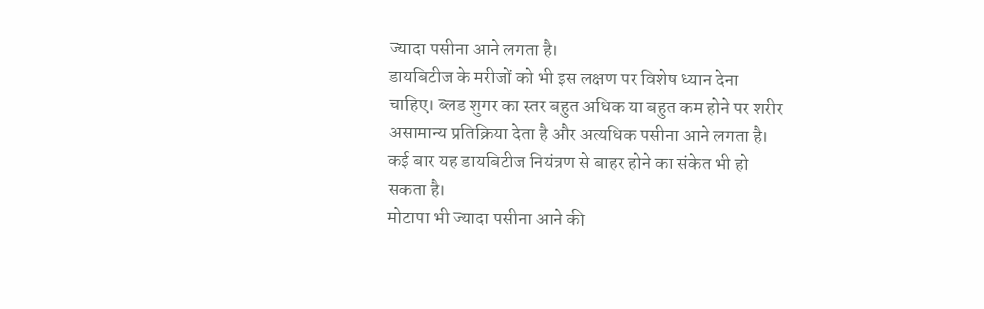ज्यादा पसीना आने लगता है।
डायबिटीज के मरीजों को भी इस लक्षण पर विशेष ध्यान देना चाहिए। ब्लड शुगर का स्तर बहुत अधिक या बहुत कम होने पर शरीर असामान्य प्रतिक्रिया देता है और अत्यधिक पसीना आने लगता है। कई बार यह डायबिटीज नियंत्रण से बाहर होने का संकेत भी हो सकता है।
मोटापा भी ज्यादा पसीना आने की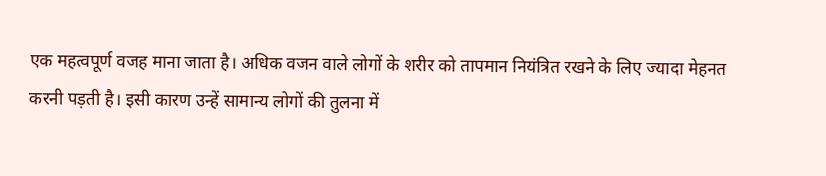एक महत्वपूर्ण वजह माना जाता है। अधिक वजन वाले लोगों के शरीर को तापमान नियंत्रित रखने के लिए ज्यादा मेहनत करनी पड़ती है। इसी कारण उन्हें सामान्य लोगों की तुलना में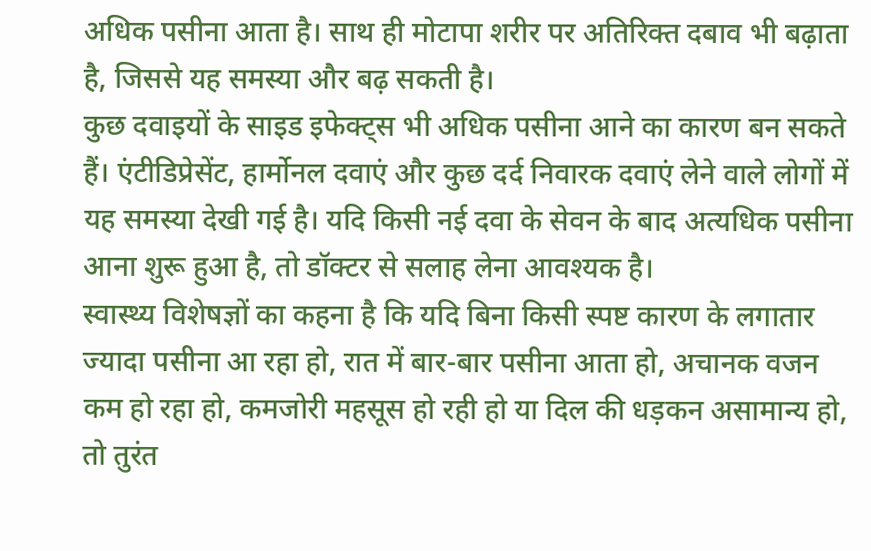अधिक पसीना आता है। साथ ही मोटापा शरीर पर अतिरिक्त दबाव भी बढ़ाता है, जिससे यह समस्या और बढ़ सकती है।
कुछ दवाइयों के साइड इफेक्ट्स भी अधिक पसीना आने का कारण बन सकते हैं। एंटीडिप्रेसेंट, हार्मोनल दवाएं और कुछ दर्द निवारक दवाएं लेने वाले लोगों में यह समस्या देखी गई है। यदि किसी नई दवा के सेवन के बाद अत्यधिक पसीना आना शुरू हुआ है, तो डॉक्टर से सलाह लेना आवश्यक है।
स्वास्थ्य विशेषज्ञों का कहना है कि यदि बिना किसी स्पष्ट कारण के लगातार ज्यादा पसीना आ रहा हो, रात में बार-बार पसीना आता हो, अचानक वजन कम हो रहा हो, कमजोरी महसूस हो रही हो या दिल की धड़कन असामान्य हो, तो तुरंत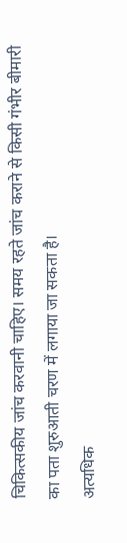चिकित्सकीय जांच करवानी चाहिए। समय रहते जांच कराने से किसी गंभीर बीमारी का पता शुरुआती चरण में लगाया जा सकता है।
अत्यधिक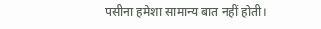पसीना हमेशा सामान्य बात नहीं होती।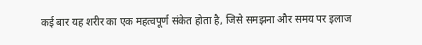कई बार यह शरीर का एक महत्वपूर्ण संकेत होता है, जिसे समझना और समय पर इलाज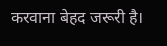करवाना बेहद जरूरी है।